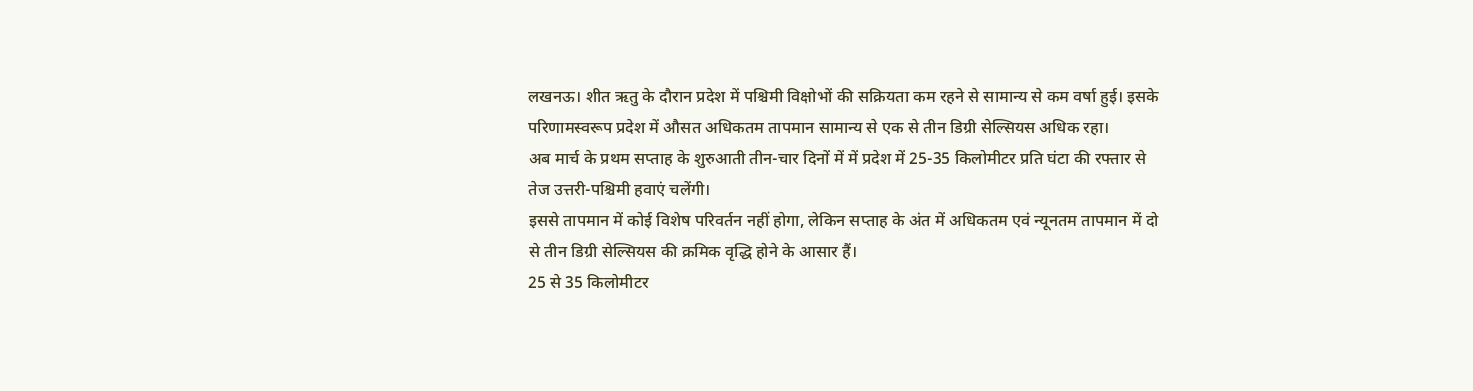लखनऊ। शीत ऋतु के दौरान प्रदेश में पश्चिमी विक्षोभों की सक्रियता कम रहने से सामान्य से कम वर्षा हुई। इसके परिणामस्वरूप प्रदेश में औसत अधिकतम तापमान सामान्य से एक से तीन डिग्री सेल्सियस अधिक रहा।
अब मार्च के प्रथम सप्ताह के शुरुआती तीन-चार दिनों में में प्रदेश में 25-35 किलोमीटर प्रति घंटा की रफ्तार से तेज उत्तरी-पश्चिमी हवाएं चलेंगी।
इससे तापमान में कोई विशेष परिवर्तन नहीं होगा, लेकिन सप्ताह के अंत में अधिकतम एवं न्यूनतम तापमान में दो से तीन डिग्री सेल्सियस की क्रमिक वृद्धि होने के आसार हैं।
25 से 35 किलोमीटर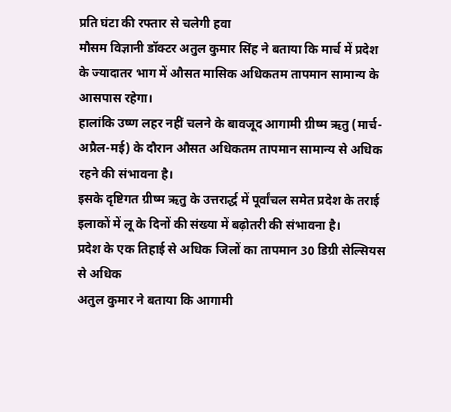प्रति घंटा की रफ्तार से चलेगी हवा
मौसम विज्ञानी डॉक्टर अतुल कुमार सिंह ने बताया कि मार्च में प्रदेश के ज्यादातर भाग में औसत मासिक अधिकतम तापमान सामान्य के आसपास रहेगा।
हालांकि उष्ण लहर नहीं चलने के बावजूद आगामी ग्रीष्म ऋतु (मार्च-अप्रैल-मई) के दौरान औसत अधिकतम तापमान सामान्य से अधिक रहने की संभावना है।
इसके दृष्टिगत ग्रीष्म ऋतु के उत्तरार्द्ध में पूर्वांचल समेत प्रदेश के तराई इलाकों में लू के दिनों की संख्या में बढ़ोतरी की संभावना है।
प्रदेश के एक तिहाई से अधिक जिलों का तापमान 30 डिग्री सेल्सियस से अधिक
अतुल कुमार ने बताया कि आगामी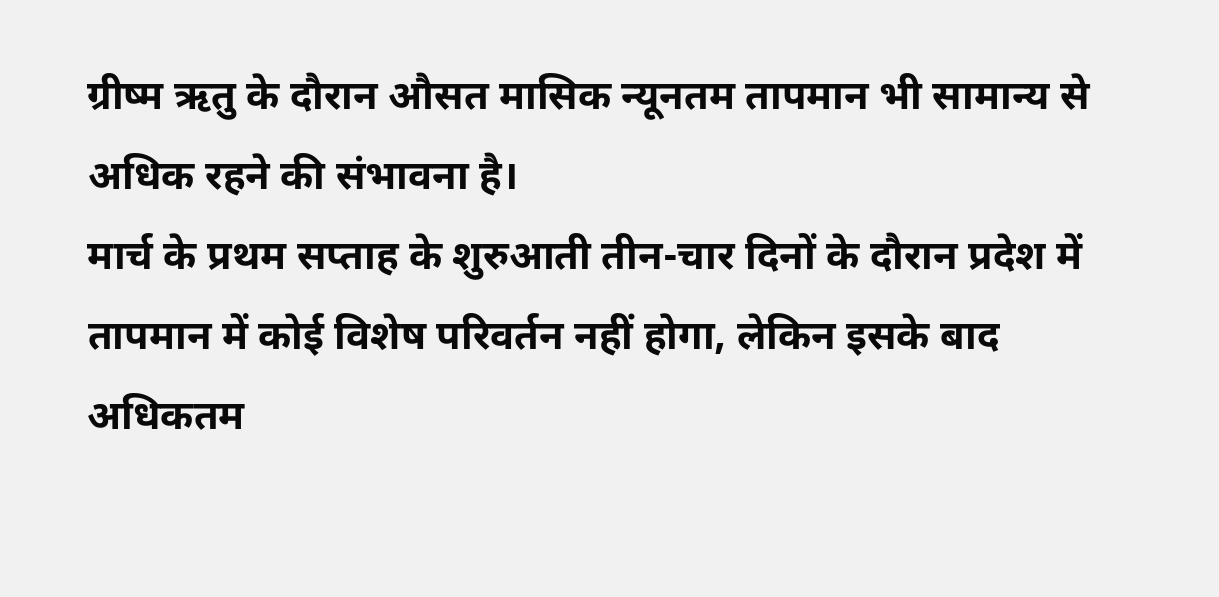ग्रीष्म ऋतु के दौरान औसत मासिक न्यूनतम तापमान भी सामान्य से अधिक रहने की संभावना है।
मार्च के प्रथम सप्ताह के शुरुआती तीन-चार दिनों के दौरान प्रदेश में तापमान में कोई विशेष परिवर्तन नहीं होगा, लेकिन इसके बाद अधिकतम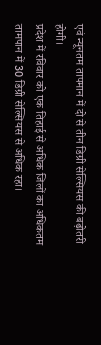एवं न्यूनतम तापमान में दो से तीन डिग्री सेल्सियस की बढ़ोतरी होगी।
प्रदेश में रविवार को एक तिहाई से अधिक जिलों का अधिकतम तामपान में 30 डिग्री सेल्सियस से अधिक रहा।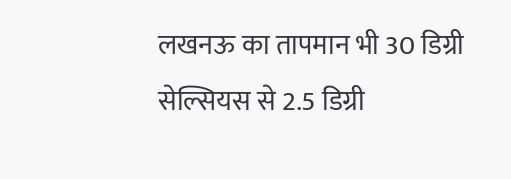लखनऊ का तापमान भी 30 डिग्री सेल्सियस से 2.5 डिग्री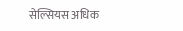सेल्सियस अधिक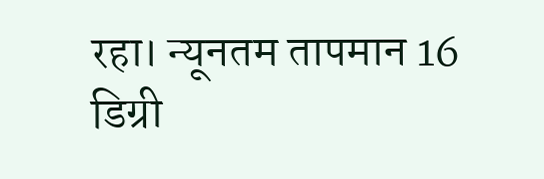रहा। न्यूनतम तापमान 16 डिग्री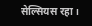सेल्सियस रहा।